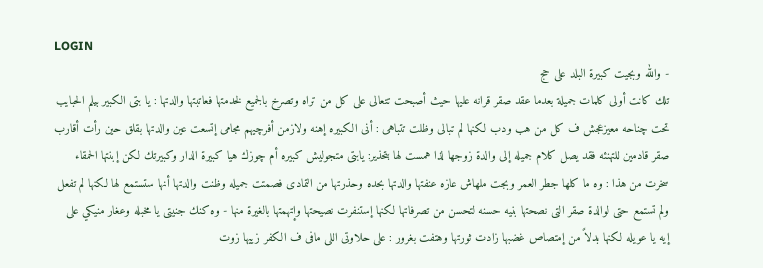LOGIN
- والله وبجيت كبيرة البلد على حج
تلك كانت أولى كلمات جميلة بعدما عقد صقر قرانه عليها حيث أصبحت تتعالى على كل من تراه وتصرخ بالجميع لخدمتها فعاتبتها والدتها : يا بتى الكبير بيلم الحبايب تحت چناحه معيزعجش ف كل من هب ودب لكنها لم تبالى وظلت تتباهى : أنى الكبيره إهنه ولازمن أفرچيهم مجامى إتسعت عين والدتها بقلق حين رأت أقارب صقر قادمين للتهنئه فقد يصل كلام جميله إلى والدة زوجها لذا همست لها بتحذير: يابتى متجوليش كبيره أم چوزك هيا كبيرة الدار وكبيرتك لكن إبنتها الحمقاء سخرت من هذا : وه ما كلها جطر العمر وبجت ملهاش عازه عنفتها والدتها بحده وحذرتها من التمادى فصمتت جميله وظنت والدتها أنها ستستمع لها لكنها لم تفعل ولم تستمع حتى لوالدة صقر التى نصحتها بنيه حسنه لتحسن من تصرفاتها لكنها إستنفرت نصيحتها وإتهمتها بالغيرة منها - وه كنك جنيتى يا مخبله وعغار منيكي على إيه يا عويله لكنها بدلاً من إمتصاص غضبها زادت ثورتها وهتفت بغرور : على حلاوتى اللى مافى ف الكفر زييها زوت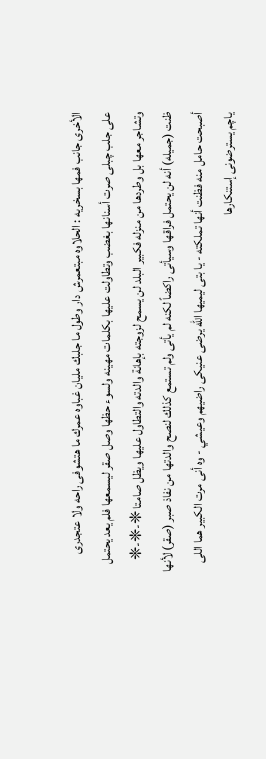الأخرى جانب فمها بسخريه : الحلاوه مبتعمرش دار وطول ما جلبك مليان غباوه عمرك ما هتشوفى راحه ولا عتجدرى على جلب چبلى صرت أسنانها بغضب وتطاولت عليها بكلمات مهينه ولسوء حظها وصل صقر ليسمعها فلم يعد يحتمل وتشاجر معها بل وطردها من منزله فكبير البلد لن يسمح لزوجته بإهانة والدته والتطاول عليها ويظل صامتا ❈-❈-❈ ظنت (جميله) أنه لن يحتمل فراقها وسيأتى راكضاً لكنه لم يأتى ولم تستمع كذلك لنصح والدتها من نفاذ صبر (صقر) لأنها أصبحت حامل منه فظنت أنها تملكته - يا بتى ليميها الله يرضى عنيكى راضيهم وعيشي - وه أنى مرت الكبير هما اللى ياچم يسترضونى إستنكارها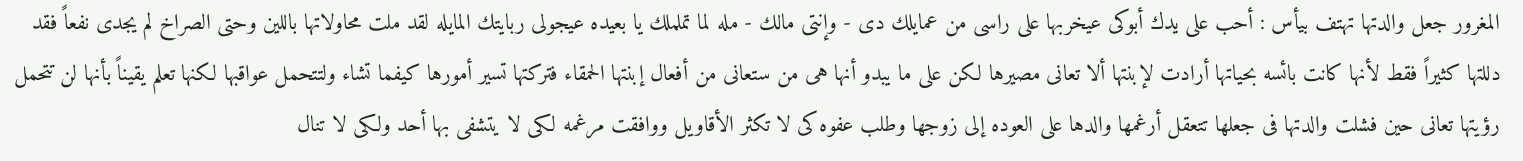المغرور جعل والدتها تهتف بيأس : أحب على يدك أبوكى عيخربها على راسى من عمايلك دى - وإنتى مالك - مله لما تململك يا بعيده عيجولى ربايتك المايله لقد ملت محاولاتها باللين وحتى الصراخ لم يجدى نفعاً فقد دللتها كثيراً فقط لأنها كانت بائسه بحياتها أرادت لإبنتها ألا تعانى مصيرها لكن على ما يبدو أنها هى من ستعانى من أفعال إبنتها الحمقاء فتركتها تسير أمورها كيفما تشاء ولتتحمل عواقبها لكنها تعلم يقيناً بأنها لن تتحمل رؤيتها تعانى حين فشلت والدتها فى جعلها تتعقل أرغمها والدها على العوده إلى زوجها وطلب عفوه كى لا تكثر الأقاويل ووافقت مرغمه لكى لا يتشفى بها أحد ولكى لا تنال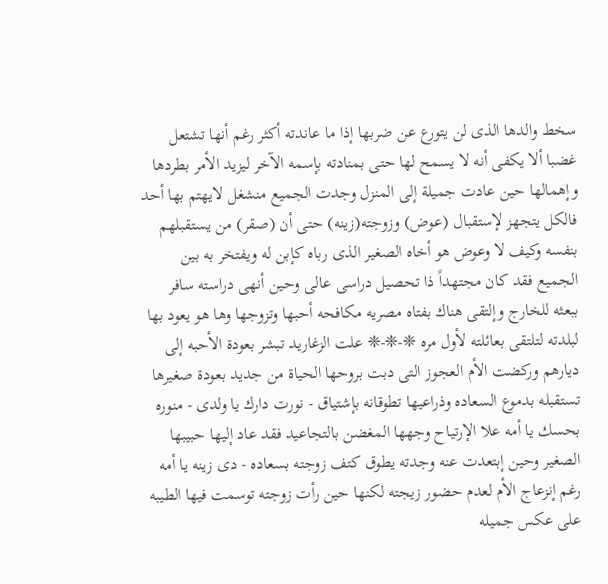سخط والدها الذى لن يتورع عن ضربها إذا ما عاندته أكثر رغم أنها تشتعل غضبا ألا يكفى أنه لا يسمح لها حتى بمنادته بإسمه الآخر ليزيد الأمر بطردها وإهمالها حين عادت جميلة إلى المنزل وجدت الجميع منشغل لايهتم بها أحد فالكل يتجهز لإستقبال (عوض) وزوجته(زينه) حتى أن (صقر) من يستقبلهم بنفسه وكيف لا وعوض هو أخاه الصغير الذى رباه كإبن له ويفتخر به بين الجميع فقد كان مجتهداً ذا تحصيل دراسى عالى وحين أنهى دراسته سافر ببعثه للخارج وإلتقى هناك بفتاه مصريه مكافحه أحبها وتزوجها وها هو يعود بها لبلدته لتلتقى بعائلته لأول مره ❈-❈-❈ علت الزغاريد تبشر بعودة الأحبه إلى ديارهم وركضت الأم العجوز التى دبت بروحها الحياة من جديد بعودة صغيرها تستقبله بدموع السعاده وذراعيها تطوقانه بإشتياق - نورت دارك يا ولدى - منوره بحسك يا أمه علا الإرتياح وجهها المغضن بالتجاعيد فقد عاد إليها حبيبها الصغير وحين إبتعدت عنه وجدته يطوق كتف زوجته بسعاده - دى زينه يا أمه رغم إنزعاج الأم لعدم حضور زيجته لكنها حين رأت زوجته توسمت فيها الطيبه على عكس جميله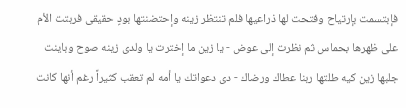فإبتسمت بإرتياح وفتحت لها ذراعيها فلم تنتظر زينه وإحتضنتها بودٍ حقيقى فربتت الأم على ظهرها بحماس ثم نظرت إلى عوض - يا زين ما إخترت يا ولدى زينه صوح وباينت جلبها زين كيه طلتها ربنا عطاك ورضاك - دى دعواتك يا أمه لم تعقب كثيراً رغم أنها كانت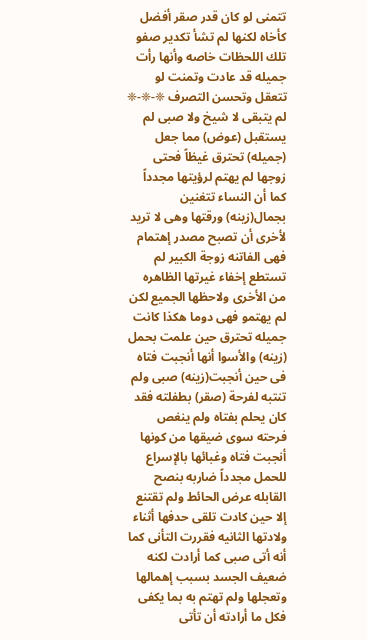تتمنى لو كان قدر صقر أفضل كأخاه لكنها لم تشأ تكدير صفو تلك اللحظات خاصه وأنها رأت جميله قد عادت وتمنت لو تتعقل وتحسن التصرف ❈-❈-❈ لم يتبقى لا شيخ ولا صبى لم يستقبل (عوض) مما جعل (جميله) تحترق غيظاً فحتى زوجها لم يهتم لرؤيتها مجدداً كما أن النساء تتغنين بجمال(زينه) ورقتها وهى لا تريد لأخرى أن تصبح مصدر إهتمام فهى الفاتنه زوجة الكبير لم تستطع إخفاء غيرتها الظاهره من الأخرى ولاحظها الجميع لكن لم يهتمو فهى دوما هكذا كانت جميله تحترق حين علمت بحمل (زينه) والأسوا أنها أنجبت فتاه فى حين أنجبت(زينه) صبى ولم تنتبه لفرحة (صقر) بطفلته فقد كان يحلم بفتاه ولم ينغص فرحته سوى ضيقها من كونها أنجبت فتاه وغبائها بالإسراع للحمل مجدداً ضاربه بنصح القابله عرض الحائط ولم تقتنع إلا حين كادت تلقى حدفها أثناء ولادتها الثانيه فقررت التأنى كما أنه أتى صبى كما أرادت لكنه ضعيف الجسد بسبب إهمالها وتعجلها ولم تهتم به بما يكفى فكل ما أرادته أن تأتى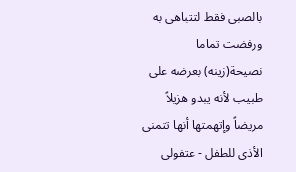بالصبى فقط لتتباهى به ورفضت تماما نصيحة(زينه) بعرضه على طبيب لأنه يبدو هزيلاً مريضاً وإتهمتها أنها تتمنى الأذى للطفل - عتفولى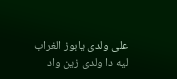على ولدى يابوز الغراب ليه دا ولدى زين واد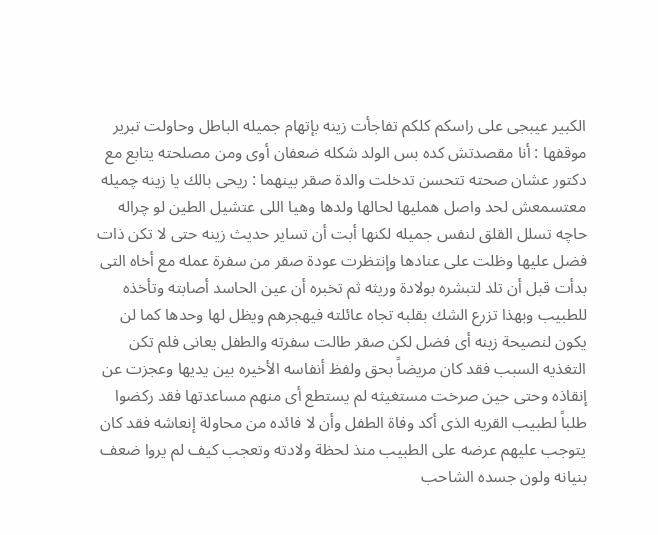الكبير عيبجى على راسكم كلكم تفاجأت زينه بإتهام جميله الباطل وحاولت تبرير موقفها : أنا مقصدتش كده بس الولد شكله ضعفان أوى ومن مصلحته يتابع مع دكتور عشان صحته تتحسن تدخلت والدة صقر بينهما : ريحى بالك يا زينه چميله معتسمعش لحد واصل همليها لحالها ولدها وهيا اللى عتشيل الطين لو چراله حاچه تسلل القلق لنفس جميله لكنها أبت أن تساير حديث زينه حتى لا تكن ذات فضل عليها وظلت على عنادها وإنتظرت عودة صقر من سفرة عمله مع أخاه التى بدأت قبل أن تلد لتبشره بولادة وريثه ثم تخبره أن عين الحاسد أصابته وتأخذه للطبيب وبهذا تزرع الشك بقلبه تجاه عائلته فيهجرهم ويظل لها وحدها كما لن يكون لنصيحة زينه أى فضل لكن صقر طالت سفرته والطفل يعانى فلم تكن التغذيه السبب فقد كان مريضاً بحق ولفظ أنفاسه الأخيره بين يديها وعجزت عن إنقاذه وحتى حين صرخت مستغيثه لم يستطع أى منهم مساعدتها فقد ركضوا طلباً لطبيب القريه الذى أكد وفاة الطفل وأن لا فائده من محاولة إنعاشه فقد كان يتوجب عليهم عرضه على الطبيب منذ لحظة ولادته وتعجب كيف لم يروا ضعف بنيانه ولون جسده الشاحب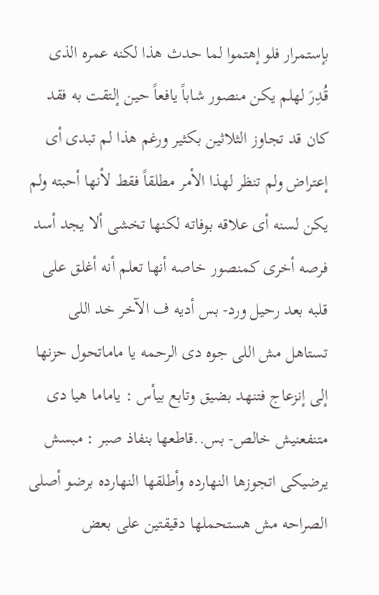بإستمرار فلو إهتموا لما حدث هذا لكنه عمره الذى قُدِرَ لهلم يكن منصور شاباً يافعاً حين إلتقت به فقد كان قد تجاوز الثلاثين بكثير ورغم هذا لم تبدى أى إعتراض ولم تنظر لهذا الأمر مطلقاً فقط لأنها أحبته ولم يكن لسنه أى علاقه بوفاته لكنها تخشى ألا يجد أسد فرصه أخرى كمنصور خاصه أنها تعلم أنه أغلق على قلبه بعد رحيل ورد- بس أديه ف الآخر خد اللى تستاهل مش اللى جوه دى الرحمه يا ماماتحول حزنها إلى إنزعاج فتنهد بضيق وتابع بيأس : ياماما هيا دى متنفعنيش خالص- بس..قاطعها بنفاذ صبر : مبسش يرضيكى اتجوزها النهارده وأطلقها النهارده برضو أصلى الصراحه مش هستحملها دقيقتين على بعض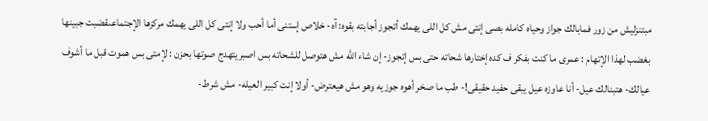مبتنزليش من زور فمابالك جواز وحياه كامله بصى إنتى مش كل اللى يهمك أتجوز أجابته بقوه: آه- خلاص إستنى أما أحب ولا إنتى كل اللى يهمك مركزها الإجتماعىقضبت جبينها بغضب لهذا الإتهام : عمرى ما كنت بفكر ف كده إختارها شحاته حتى بس إتجوز- إن شاء الله مش هتوصل للشحاته بس اصبريتهدج صوتها بحزن : لإمتى بس هموت قبل ما أشوف عيالك- هتبنالك عيل- أنا عاوزه عيل يبقى حفيد حقيقى!- طب ما صخر أهوه جوزيه وهو مش هيعترض- أولا إنت كبير العيله- مش شرط-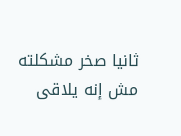ثانيا صخر مشكلته مش إنه يلاقى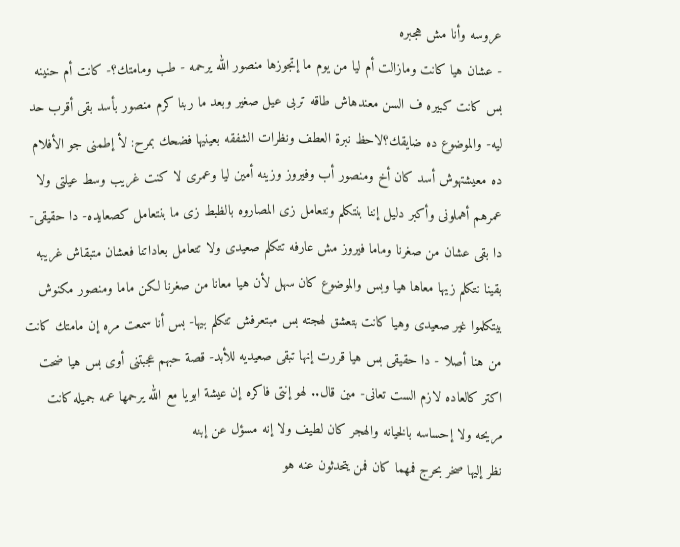عروسه وأنا مش هجبره
- عشان هيا كانت ومازالت أم ليا من يوم ما إتجوزها منصور الله يرحمه - طب ومامتك؟- كانت أم حنينه بس كانت كبيره ف السن معندهاش طاقه تربى عيل صغير وبعد ما ربنا كرم منصور بأسد بقى أقرب حد ليه- والموضوع ده ضايقك؟لاحظ نبرة العطف ونظرات الشفقه بعينيها فضحك بمرح: لأ إطمنى جو الأفلام ده معيشتهوش أسد كان أخ ومنصور أب وفيروز وزينه أمين ليا وعمرى لا كنت غريب وسط عيلتى ولا عمرهم أهملونى وأكبر دليل إننا بنتكلم ونتعامل زى المصاروه بالظبط زى ما بنتعامل كصعايده- دا حقيقى- دا بقى عشان من صغرنا وماما فيروز مش عارفه تتكلم صعيدى ولا تتعامل بعاداتنا فعشان متبقاش غريبه بقينا نتكلم زيها معاها هيا وبس والموضوع كان سهل لأن هيا معانا من صغرنا لكن ماما ومنصور مكنوش بيتكلموا غير صعيدى وهيا كانت بتعشق لهجته بس مبتعرفش تتكلم بيها- بس أنا سمعت مره إن مامتك كانت من هنا أصلا - دا حقيقى بس هيا قررت إنها تبقى صعيديه للأبد- قصة حبهم عجبتنى أوى بس هيا ضحت اكتر كالعاده لازم الست تعانى- مين قال.. لهو إنتى فاكره إن عيشة ابويا مع الله يرحمها عمه جميله كانت مريحه ولا إحساسه بالخيانه والهجر كان لطيف ولا إنه مسؤل عن إبنه
نظر إليها صخر بحرج فمهما كان فمن يتحدثون عنه هو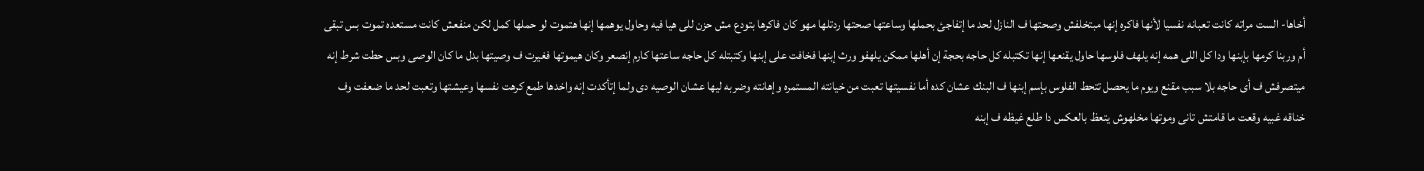أخاها- الست مراته كانت تعبانه نفسيا لأنها فاكره إنها مبتخلفش وصحتها ف النازل لحد ما إتفاجئ بحملها وساعتها صحتها ردتلها مهو كان فاكرها بتودع مش حزن للى هيا فيه وحاول يوهمها إنها هتموت لو حملها كمل لكن منفعش كانت مستعده تموت بس تبقى أم وربنا كرمها بإبنها ودا كل اللى همه إنه يلهف فلوسها حاول يقنعها إنها تكتبله كل حاجه بحجة إن أهلها ممكن يلهفو ورث إبنها فخافت على إبنها وكتبتله كل حاجه ساعتها كارم إنصعر وكان هيموتها فغيرت ف وصيتها بدل ما كان الوصى وبس حطت شرط إنه ميتصرفش ف أى حاجه بلا سبب مقنع ويوم ما يحصل تتحط الفلوس بإسم إبنها ف البنك عشان كده أما نفسيتها تعبت من خيانته المستمره وإهانته وضربه ليها عشان الوصيه دى ولما إتأكدت إنه واخدها طمع كرهت نفسها وعيشتها وتعبت لحد ما ضعفت وف خناقه غبيه وقعت ما قامتش تانى وموتها مخلهوش يتعظ بالعكس دا طلع غيظه ف إبنه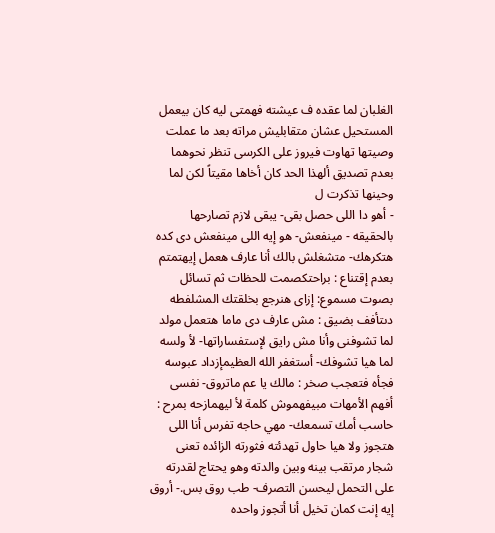الغلبان لما عقده ف عيشته فهمتى ليه كان بيعمل المستحيل عشان متقابليش مراته بعد ما عملت وصيتها تهاوت فيروز على الكرسى تنظر نحوهما بعدم تصديق ألهذا الحد كان أخاها مقيتاً لكن لما وحينها تذكرت ل
- أهو دا اللى حصل بقى- يبقى لازم تصارحها بالحقيقه - مينفعش- هو إيه اللى مينفعش دى كده هتكرهك- متشغلش بالك أنا عارف هعمل إيهتمتم بعدم إقتناع : براحتكصمت للحظات ثم تسائل بصوت مسموع: إزاى هنرجع بخلقتك المشلفطه دىتأفف بضيق : مش عارف دى ماما هتعمل مولد لما تشوفنى وأنا مش رايق لإستفساراتها- لأ ولسه لما هيا تشوفك- أستغفر الله العظيمإزداد عبوسه فجأه فتعجب صخر : مالك يا عم ماتروق- نفسى أفهم الأمهات مبيفهموش كلمة لأ ليهمازحه بمرح : حاسب أمك تسمعك- مهي حاجه تفرس أنا اللى هتجوز ولا هيا حاول تهدئته فثورته الزائده تعنى شجار مرتقب بينه وبين والدته وهو يحتاج لقدرته على التحمل ليحسن التصرف- طب روق بس.- أروق إيه إنت كمان تخيل أنا أتجوز واحده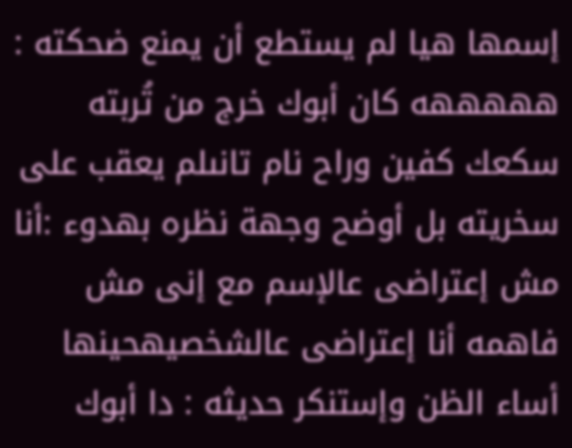إسمها هيا لم يستطع أن يمنع ضحكته : هههههه كان أبوك خرج من تُربته سكعك كفين وراح نام تانىلم يعقب على سخريته بل أوضح وجهة نظره بهدوء :أنا مش إعتراضى عالإسم مع إنى مش فاهمه أنا إعتراضى عالشخصيهحينها أساء الظن وإستنكر حديثه : دا أبوك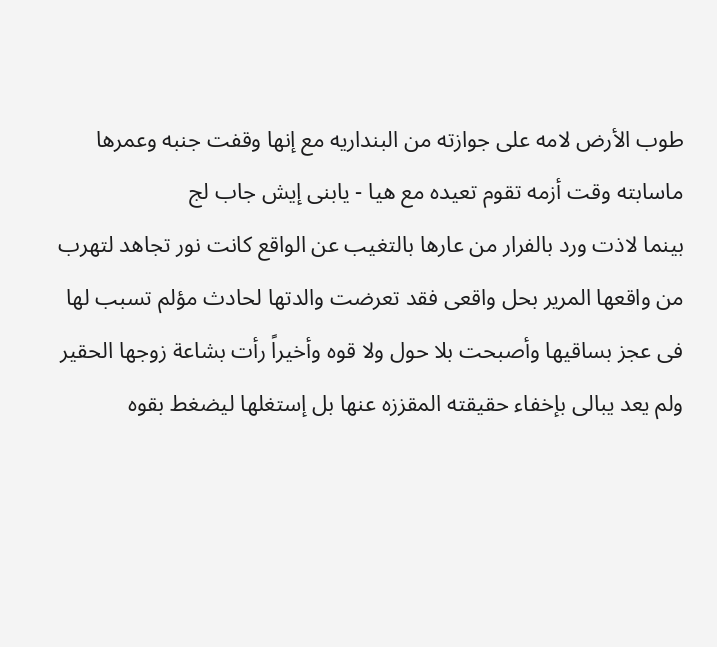طوب الأرض لامه على جوازته من البنداريه مع إنها وقفت جنبه وعمرها ماسابته وقت أزمه تقوم تعيده مع هيا - يابنى إيش جاب لج
بينما لاذت ورد بالفرار من عارها بالتغيب عن الواقع كانت نور تجاهد لتهرب من واقعها المرير بحل واقعى فقد تعرضت والدتها لحادث مؤلم تسبب لها فى عجز بساقيها وأصبحت بلا حول ولا قوه وأخيراً رأت بشاعة زوجها الحقير ولم يعد يبالى بإخفاء حقيقته المقززه عنها بل إستغلها ليضغط بقوه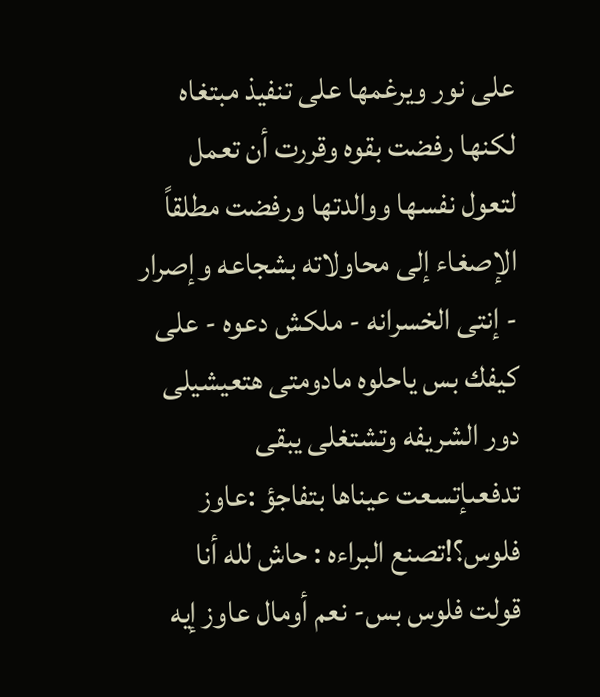على نور ويرغمها على تنفيذ مبتغاه لكنها رفضت بقوه وقررت أن تعمل لتعول نفسها ووالدتها ورفضت مطلقاً الإصغاء إلى محاولاته بشجاعه وإصرار - إنتى الخسرانه - ملكش دعوه - على كيفك بس ياحلوه مادومتى هتعيشيلى دور الشريفه وتشتغلى يبقى تدفعىإتسعت عيناها بتفاجؤ :عاوز فلوس؟!تصنع البراءه : حاش لله أنا قولت فلوس بس- نعم أومال عاوز إيه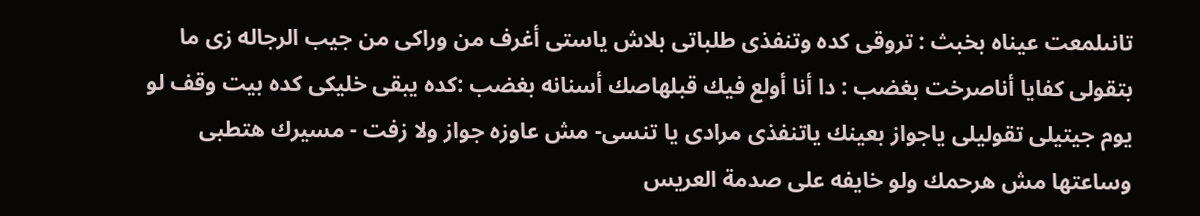تانىلمعت عيناه بخبث : تروقى كده وتنفذى طلباتى بلاش ياستى أغرف من وراكى من جيب الرجاله زى ما بتقولى كفايا أناصرخت بغضب : دا أنا أولع فيك قبلهاصك أسنانه بغضب :كده يبقى خليكى كده بيت وقف لو يوم جيتيلى تقوليلى ياجواز بعينك ياتنفذى مرادى يا تنسى- مش عاوزه جواز ولا زفت - مسيرك هتطبى وساعتها مش هرحمك ولو خايفه على صدمة العريس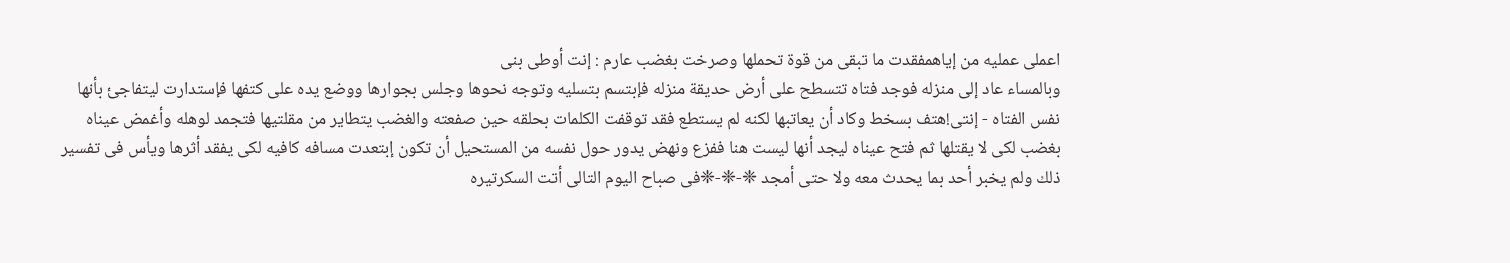اعملى عمليه من إياهمفقدت ما تبقى من قوة تحملها وصرخت بغضب عارم : إنت أوطى بنى
وبالمساء عاد إلى منزله فوجد فتاه تتسطح على أرض حديقة منزله فإبتسم بتسليه وتوجه نحوها وجلس بجوارها ووضع يده على كتفها فإستدارت ليتفاجئ بأنها نفس الفتاه - إنتى!هتف بسخط وكاد أن يعاتبها لكنه لم يستطع فقد توقفت الكلمات بحلقه حين صفعته والغضب يتطاير من مقلتيها فتجمد لوهله وأغمض عيناه بغضب لكى لا يقتلها ثم فتح عيناه ليجد أنها ليست هنا ففزع ونهض يدور حول نفسه من المستحيل أن تكون إبتعدت مسافه كافيه لكى يفقد أثرها ويأس فى تفسير ذلك ولم يخبر أحد بما يحدث معه ولا حتى أمجد ❈-❈-❈فى صباح اليوم التالى أتت السكرتيره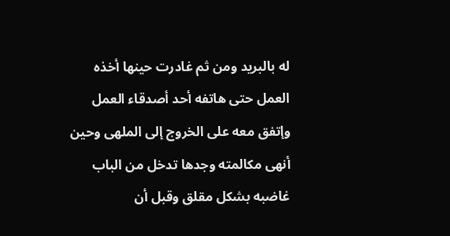له بالبريد ومن ثم غادرت حينها أخذه العمل حتى هاتفه أحد أصدقاء العمل وإتفق معه على الخروج إلى الملهى وحين أنهى مكالمته وجدها تدخل من الباب غاضبه بشكل مقلق وقبل أن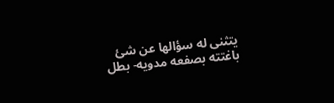يتثنى له سؤالها عن شئ باغتته بصفعه مدويه- بطل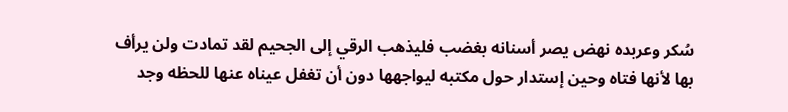سُكر وعربده نهض يصر أسنانه بغضب فليذهب الرقي إلى الجحيم لقد تمادت ولن يرأف بها لأنها فتاه وحين إستدار حول مكتبه ليواجهها دون أن تغفل عيناه عنها للحظه وجد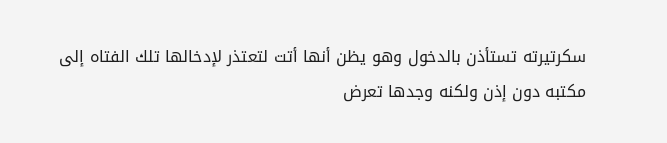سكرتيرته تستأذن بالدخول وهو يظن أنها أتت لتعتذر لإدخالها تلك الفتاه إلى مكتبه دون إذن ولكنه وجدها تعرض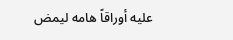عليه أوراقاً هامه ليمض